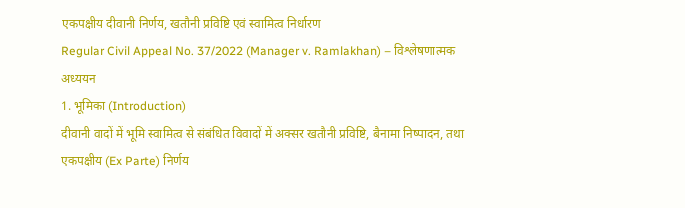एकपक्षीय दीवानी निर्णय, खतौनी प्रविष्टि एवं स्वामित्व निर्धारण
Regular Civil Appeal No. 37/2022 (Manager v. Ramlakhan) – विश्लेषणात्मक अध्ययन
1. भूमिका (Introduction)
दीवानी वादों में भूमि स्वामित्व से संबंधित विवादों में अक्सर खतौनी प्रविष्टि, बैनामा निष्पादन, तथा एकपक्षीय (Ex Parte) निर्णय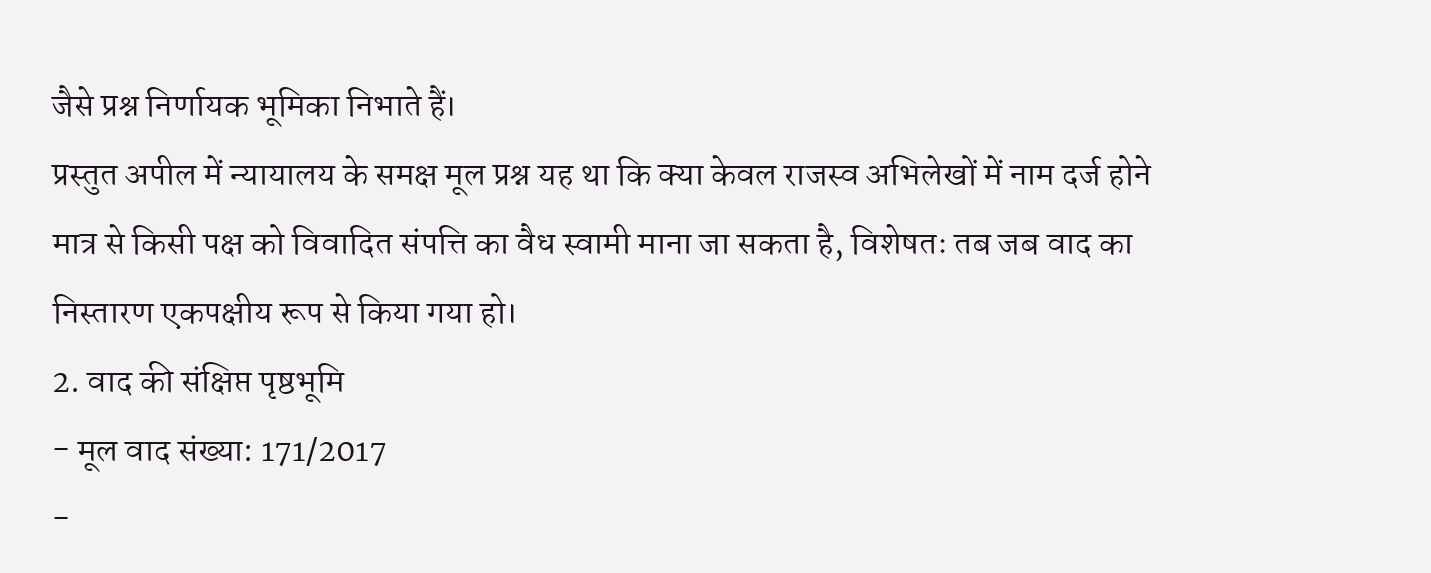जैसे प्रश्न निर्णायक भूमिका निभाते हैं।
प्रस्तुत अपील में न्यायालय के समक्ष मूल प्रश्न यह था कि क्या केवल राजस्व अभिलेखों में नाम दर्ज होने मात्र से किसी पक्ष को विवादित संपत्ति का वैध स्वामी माना जा सकता है, विशेषतः तब जब वाद का निस्तारण एकपक्षीय रूप से किया गया हो।
2. वाद की संक्षिप्त पृष्ठभूमि
- मूल वाद संख्या: 171/2017
-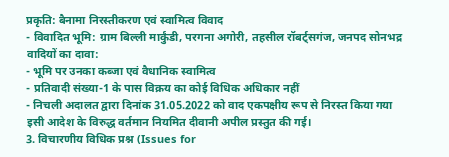प्रकृति: बैनामा निरस्तीकरण एवं स्वामित्व विवाद
- विवादित भूमि: ग्राम बिल्ली मार्कुंडी, परगना अगोरी, तहसील रॉबर्ट्सगंज, जनपद सोनभद्र
वादियों का दावा:
- भूमि पर उनका कब्जा एवं वैधानिक स्वामित्व
- प्रतिवादी संख्या-1 के पास विक्रय का कोई विधिक अधिकार नहीं
- निचली अदालत द्वारा दिनांक 31.05.2022 को वाद एकपक्षीय रूप से निरस्त किया गया
इसी आदेश के विरुद्ध वर्तमान नियमित दीवानी अपील प्रस्तुत की गई।
3. विचारणीय विधिक प्रश्न (Issues for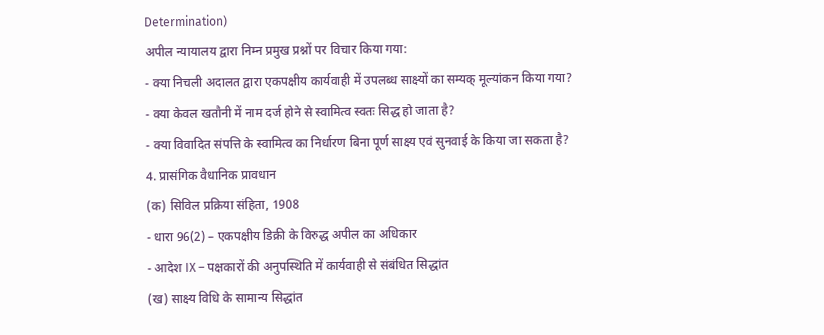Determination)
अपील न्यायालय द्वारा निम्न प्रमुख प्रश्नों पर विचार किया गया:
- क्या निचली अदालत द्वारा एकपक्षीय कार्यवाही में उपलब्ध साक्ष्यों का सम्यक् मूल्यांकन किया गया?
- क्या केवल खतौनी में नाम दर्ज होने से स्वामित्व स्वतः सिद्ध हो जाता है?
- क्या विवादित संपत्ति के स्वामित्व का निर्धारण बिना पूर्ण साक्ष्य एवं सुनवाई के किया जा सकता है?
4. प्रासंगिक वैधानिक प्रावधान
(क) सिविल प्रक्रिया संहिता, 1908
- धारा 96(2) – एकपक्षीय डिक्री के विरुद्ध अपील का अधिकार
- आदेश IX – पक्षकारों की अनुपस्थिति में कार्यवाही से संबंधित सिद्धांत
(ख) साक्ष्य विधि के सामान्य सिद्धांत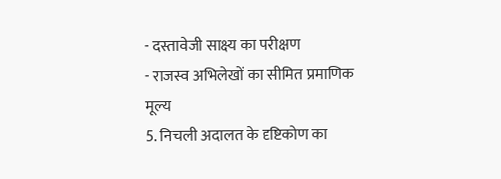- दस्तावेजी साक्ष्य का परीक्षण
- राजस्व अभिलेखों का सीमित प्रमाणिक मूल्य
5. निचली अदालत के दृष्टिकोण का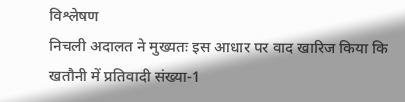विश्लेषण
निचली अदालत ने मुख्यतः इस आधार पर वाद खारिज किया कि खतौनी में प्रतिवादी संख्या-1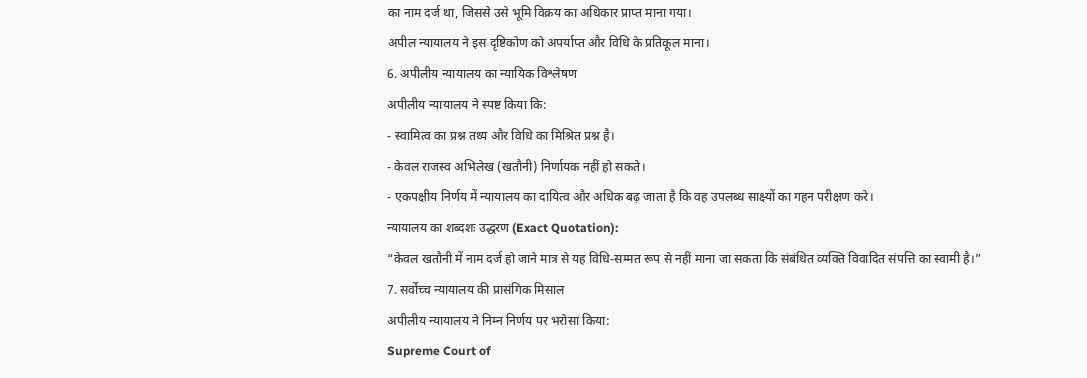का नाम दर्ज था, जिससे उसे भूमि विक्रय का अधिकार प्राप्त माना गया।
अपील न्यायालय ने इस दृष्टिकोण को अपर्याप्त और विधि के प्रतिकूल माना।
6. अपीलीय न्यायालय का न्यायिक विश्लेषण
अपीलीय न्यायालय ने स्पष्ट किया कि:
- स्वामित्व का प्रश्न तथ्य और विधि का मिश्रित प्रश्न है।
- केवल राजस्व अभिलेख (खतौनी) निर्णायक नहीं हो सकते।
- एकपक्षीय निर्णय में न्यायालय का दायित्व और अधिक बढ़ जाता है कि वह उपलब्ध साक्ष्यों का गहन परीक्षण करे।
न्यायालय का शब्दशः उद्धरण (Exact Quotation):
“केवल खतौनी में नाम दर्ज हो जाने मात्र से यह विधि-सम्मत रूप से नहीं माना जा सकता कि संबंधित व्यक्ति विवादित संपत्ति का स्वामी है।”
7. सर्वोच्च न्यायालय की प्रासंगिक मिसाल
अपीलीय न्यायालय ने निम्न निर्णय पर भरोसा किया:
Supreme Court of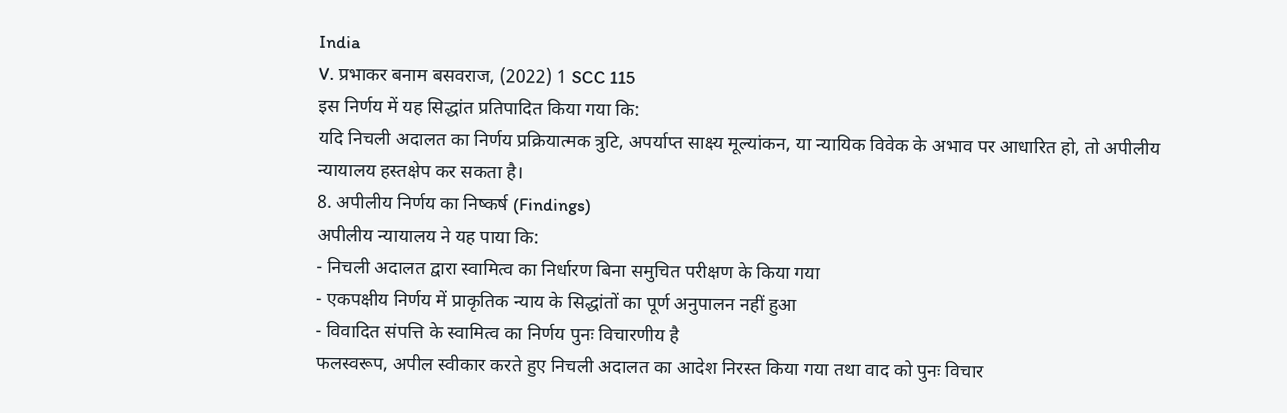India
V. प्रभाकर बनाम बसवराज, (2022) 1 SCC 115
इस निर्णय में यह सिद्धांत प्रतिपादित किया गया कि:
यदि निचली अदालत का निर्णय प्रक्रियात्मक त्रुटि, अपर्याप्त साक्ष्य मूल्यांकन, या न्यायिक विवेक के अभाव पर आधारित हो, तो अपीलीय न्यायालय हस्तक्षेप कर सकता है।
8. अपीलीय निर्णय का निष्कर्ष (Findings)
अपीलीय न्यायालय ने यह पाया कि:
- निचली अदालत द्वारा स्वामित्व का निर्धारण बिना समुचित परीक्षण के किया गया
- एकपक्षीय निर्णय में प्राकृतिक न्याय के सिद्धांतों का पूर्ण अनुपालन नहीं हुआ
- विवादित संपत्ति के स्वामित्व का निर्णय पुनः विचारणीय है
फलस्वरूप, अपील स्वीकार करते हुए निचली अदालत का आदेश निरस्त किया गया तथा वाद को पुनः विचार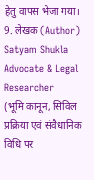हेतु वापस भेजा गया।
9. लेखक (Author)
Satyam Shukla
Advocate & Legal Researcher
(भूमि कानून, सिविल प्रक्रिया एवं संवैधानिक विधि पर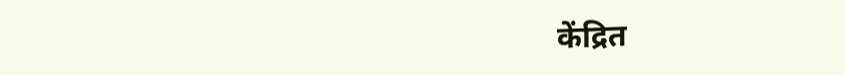केंद्रित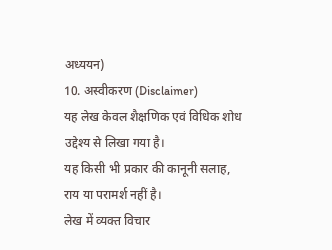अध्ययन)
10. अस्वीकरण (Disclaimer)
यह लेख केवल शैक्षणिक एवं विधिक शोध उद्देश्य से लिखा गया है।
यह किसी भी प्रकार की कानूनी सलाह, राय या परामर्श नहीं है।
लेख में व्यक्त विचार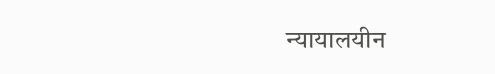न्यायालयीन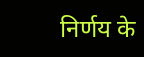निर्णय के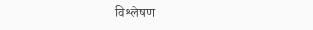विश्लेषण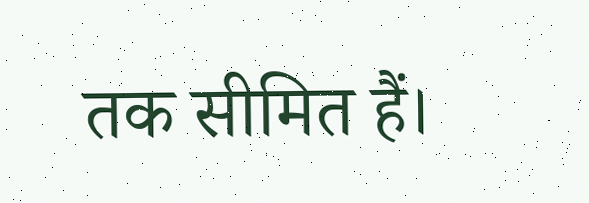तक सीमित हैं।